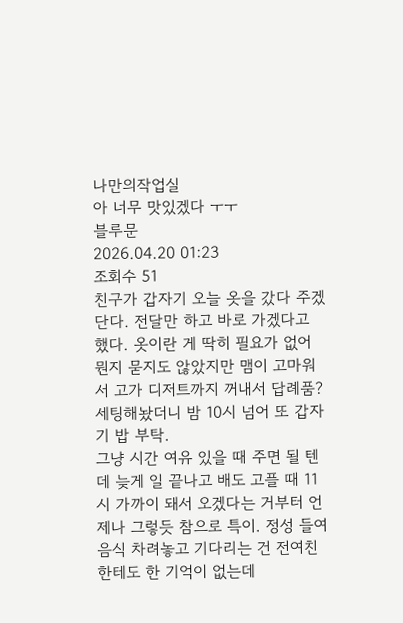나만의작업실
아 너무 맛있겠다 ㅜㅜ
블루문
2026.04.20 01:23
조회수 51
친구가 갑자기 오늘 옷을 갔다 주겠단다. 전달만 하고 바로 가겠다고 했다. 옷이란 게 딱히 필요가 없어 뭔지 묻지도 않았지만 맴이 고마워서 고가 디저트까지 꺼내서 답례품? 세팅해놨더니 밤 10시 넘어 또 갑자기 밥 부탁.
그냥 시간 여유 있을 때 주면 될 텐데 늦게 일 끝나고 배도 고플 때 11시 가까이 돼서 오겠다는 거부터 언제나 그렇듯 참으로 특이. 정성 들여 음식 차려놓고 기다리는 건 전여친한테도 한 기억이 없는데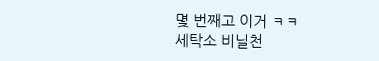몇 번째고 이거 ㅋㅋ
세탁소 비닐천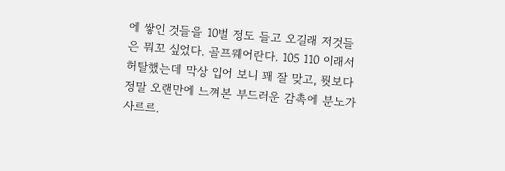에 쌓인 것들을 10벌 정도 들고 오길래 저것들은 뭐꼬 싶었다. 골프웨어란다. 105 110 이래서 허탈했는데 막상 입어 보니 꽤 잘 맞고, 뭣보다 정말 오랜만에 느껴본 부드러운 감촉에 분노가 사르르.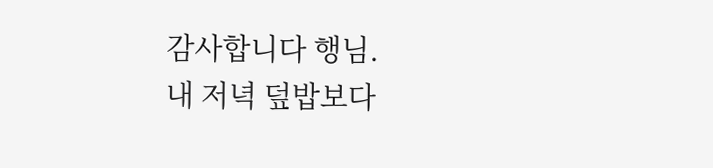감사합니다 행님.
내 저녁 덮밥보다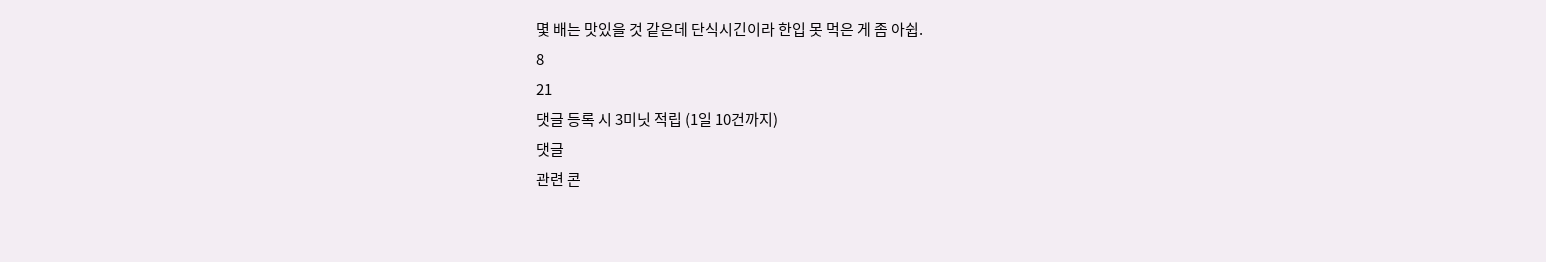몇 배는 맛있을 것 같은데 단식시긴이라 한입 못 먹은 게 좀 아쉽.
8
21
댓글 등록 시 3미닛 적립 (1일 10건까지)
댓글
관련 콘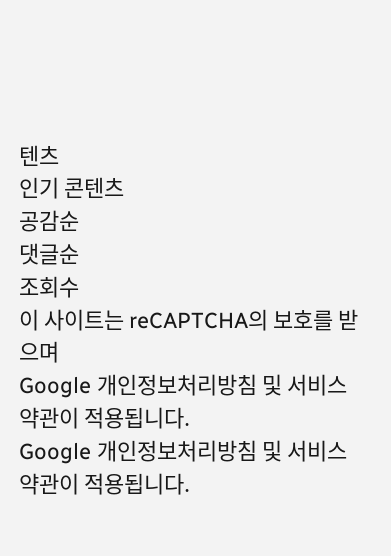텐츠
인기 콘텐츠
공감순
댓글순
조회수
이 사이트는 reCAPTCHA의 보호를 받으며
Google 개인정보처리방침 및 서비스 약관이 적용됩니다.
Google 개인정보처리방침 및 서비스 약관이 적용됩니다.